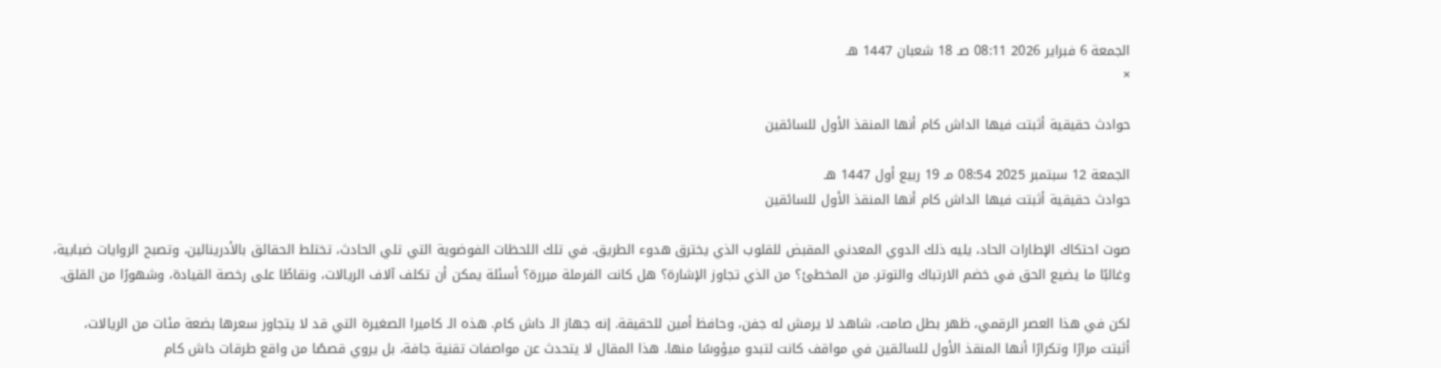الجمعة 6 فبراير 2026 08:11 صـ 18 شعبان 1447 هـ
×

حوادث حقيقية أثبتت فيها الداش كام أنها المنقذ الأول للسائقين

الجمعة 12 سبتمبر 2025 08:54 مـ 19 ربيع أول 1447 هـ
حوادث حقيقية أثبتت فيها الداش كام أنها المنقذ الأول للسائقين

صوت احتكاك الإطارات الحاد، يليه ذلك الدوي المعدني المقبض للقلوب الذي يخترق هدوء الطريق. في تلك اللحظات الفوضوية التي تلي الحادث، تختلط الحقائق بالأدرينالين، وتصبح الروايات ضبابية، وغالبًا ما يضيع الحق في خضم الارتباك والتوتر. من المخطئ؟ من الذي تجاوز الإشارة؟ هل كانت الفرملة مبررة؟ أسئلة يمكن أن تكلف آلاف الريالات، ونقاطًا على رخصة القيادة، وشهورًا من القلق.

لكن في هذا العصر الرقمي، ظهر بطل صامت، شاهد لا يرمش له جفن، وحافظ أمين للحقيقة. إنه جهاز الـ داش كام. هذه الـ كاميرا الصغيرة التي قد لا يتجاوز سعرها بضعة مئات من الريالات، أثبتت مرارًا وتكرارًا أنها المنقذ الأول للسائقين في مواقف كانت لتبدو ميؤوسًا منها. هذا المقال لا يتحدث عن مواصفات تقنية جافة، بل يروي قصصًا من واقع طرقات داش كام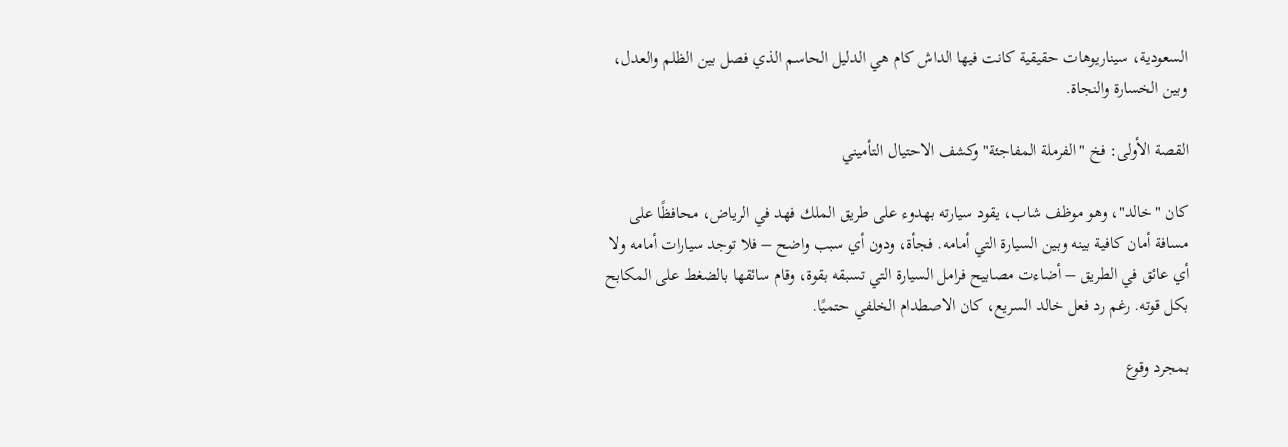السعودية، سيناريوهات حقيقية كانت فيها الداش كام هي الدليل الحاسم الذي فصل بين الظلم والعدل، وبين الخسارة والنجاة.

القصة الأولى: فخ "الفرملة المفاجئة" وكشف الاحتيال التأميني

كان "خالد"، وهو موظف شاب، يقود سيارته بهدوء على طريق الملك فهد في الرياض، محافظًا على مسافة أمان كافية بينه وبين السيارة التي أمامه. فجأة، ودون أي سبب واضح – فلا توجد سيارات أمامه ولا أي عائق في الطريق – أضاءت مصابيح فرامل السيارة التي تسبقه بقوة، وقام سائقها بالضغط على المكابح بكل قوته. رغم رد فعل خالد السريع، كان الاصطدام الخلفي حتميًا.

بمجرد وقوع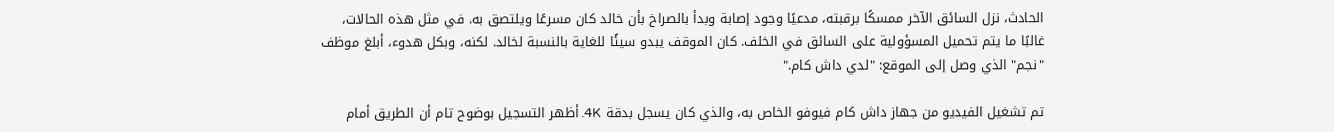الحادث، نزل السائق الآخر ممسكًا برقبته، مدعيًا وجود إصابة وبدأ بالصراخ بأن خالد كان مسرعًا ويلتصق به. في مثل هذه الحالات، غالبًا ما يتم تحميل المسؤولية على السائق في الخلف. كان الموقف يبدو سيئًا للغاية بالنسبة لخالد. لكنه، وبكل هدوء، أبلغ موظف "نجم" الذي وصل إلى الموقع: "لدي داش كام."

تم تشغيل الفيديو من جهاز داش كام فيوفو الخاص به، والذي كان يسجل بدقة 4K. أظهر التسجيل بوضوح تام أن الطريق أمام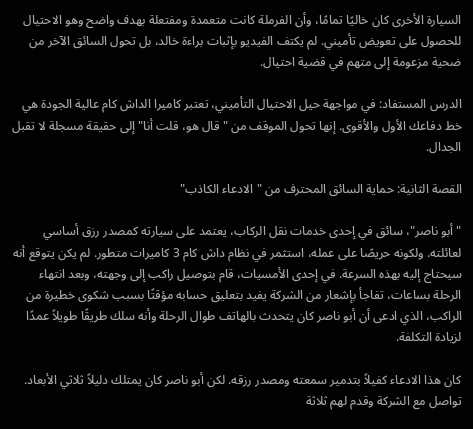السيارة الأخرى كان خاليًا تمامًا، وأن الفرملة كانت متعمدة ومفتعلة بهدف واضح وهو الاحتيال للحصول على تعويض تأميني. لم يكتف الفيديو بإثبات براءة خالد، بل تحول السائق الآخر من ضحية مزعومة إلى متهم في قضية احتيال.

الدرس المستفاد: في مواجهة حيل الاحتيال التأميني، تعتبر كاميرا الداش كام عالية الجودة هي خط دفاعك الأول والأقوى. إنها تحول الموقف من "قال هو، قلت أنا" إلى حقيقة مسجلة لا تقبل الجدال.

القصة الثانية: حماية السائق المحترف من "الادعاء الكاذب"

"أبو ناصر"، سائق في إحدى خدمات نقل الركاب، يعتمد على سيارته كمصدر رزق أساسي لعائلته. ولكونه حريصًا على عمله، استثمر في نظام داش كام 3 كاميرات متطور. لم يكن يتوقع أنه سيحتاج إليه بهذه السرعة. في إحدى الأمسيات، قام بتوصيل راكب إلى وجهته، وبعد انتهاء الرحلة بساعات، تفاجأ بإشعار من الشركة يفيد بتعليق حسابه مؤقتًا بسبب شكوى خطيرة من الراكب، الذي ادعى أن أبو ناصر كان يتحدث بالهاتف طوال الرحلة وأنه سلك طريقًا طويلاً عمدًا لزيادة التكلفة.

كان هذا الادعاء كفيلاً بتدمير سمعته ومصدر رزقه. لكن أبو ناصر كان يمتلك دليلاً ثلاثي الأبعاد. تواصل مع الشركة وقدم لهم ثلاثة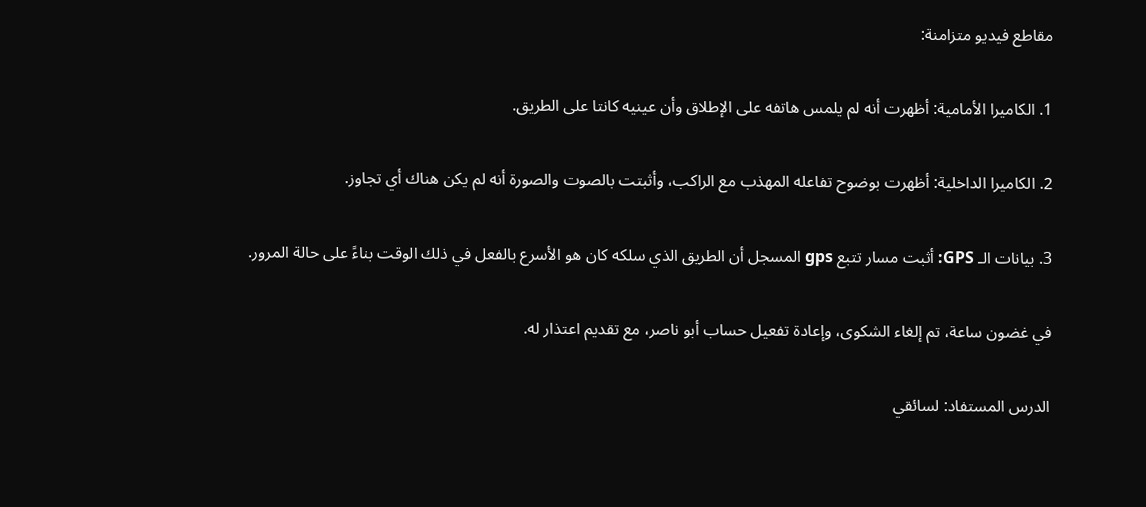مقاطع فيديو متزامنة:

1. الكاميرا الأمامية: أظهرت أنه لم يلمس هاتفه على الإطلاق وأن عينيه كانتا على الطريق.

2. الكاميرا الداخلية: أظهرت بوضوح تفاعله المهذب مع الراكب، وأثبتت بالصوت والصورة أنه لم يكن هناك أي تجاوز.

3. بيانات الـ GPS: أثبت مسار تتبع gps المسجل أن الطريق الذي سلكه كان هو الأسرع بالفعل في ذلك الوقت بناءً على حالة المرور.

في غضون ساعة، تم إلغاء الشكوى، وإعادة تفعيل حساب أبو ناصر، مع تقديم اعتذار له.

الدرس المستفاد: لسائقي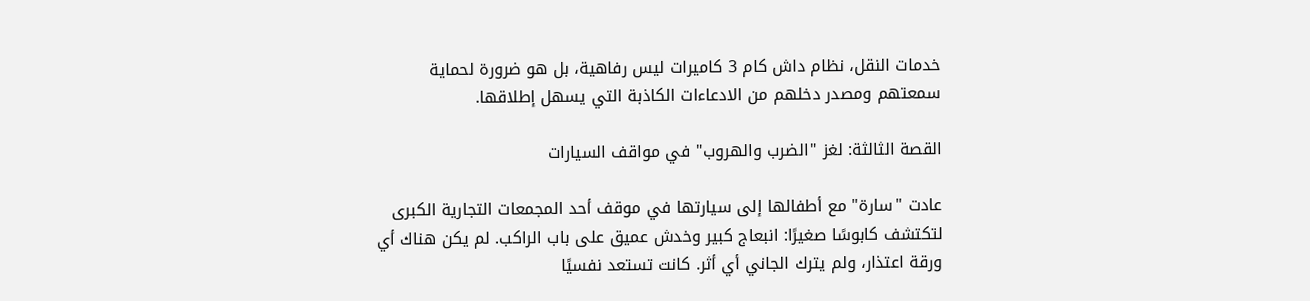خدمات النقل، نظام داش كام 3 كاميرات ليس رفاهية، بل هو ضرورة لحماية سمعتهم ومصدر دخلهم من الادعاءات الكاذبة التي يسهل إطلاقها.

القصة الثالثة: لغز "الضرب والهروب" في مواقف السيارات

عادت "سارة" مع أطفالها إلى سيارتها في موقف أحد المجمعات التجارية الكبرى لتكتشف كابوسًا صغيرًا: انبعاج كبير وخدش عميق على باب الراكب. لم يكن هناك أي ورقة اعتذار، ولم يترك الجاني أي أثر. كانت تستعد نفسيًا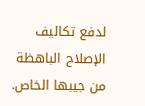لدفع تكاليف الإصلاح الباهظة من جيبها الخاص.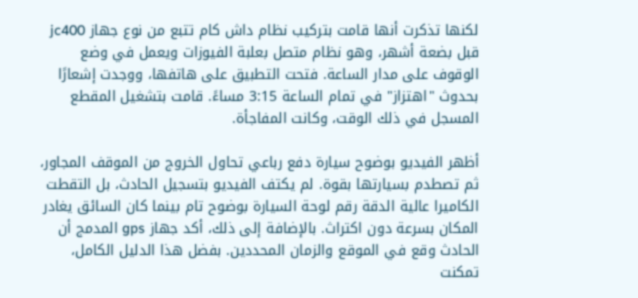لكنها تذكرت أنها قامت بتركيب نظام داش كام تتبع من نوع جهاز jc400 قبل بضعة أشهر، وهو نظام متصل بعلبة الفيوزات ويعمل في وضع الوقوف على مدار الساعة. فتحت التطبيق على هاتفها، ووجدت إشعارًا بحدوث "اهتزاز" في تمام الساعة 3:15 مساءً. قامت بتشغيل المقطع المسجل في ذلك الوقت، وكانت المفاجأة.

أظهر الفيديو بوضوح سيارة دفع رباعي تحاول الخروج من الموقف المجاور، ثم تصطدم بسيارتها بقوة. لم يكتف الفيديو بتسجيل الحادث، بل التقطت الكاميرا عالية الدقة رقم لوحة السيارة بوضوح تام بينما كان السائق يغادر المكان بسرعة دون اكتراث. بالإضافة إلى ذلك، أكد جهاز gps المدمج أن الحادث وقع في الموقع والزمان المحددين. بفضل هذا الدليل الكامل، تمكنت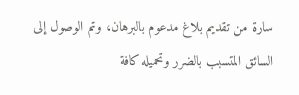سارة من تقديم بلاغ مدعوم بالبرهان، وتم الوصول إلى السائق المتسبب بالضرر وتحميله كافة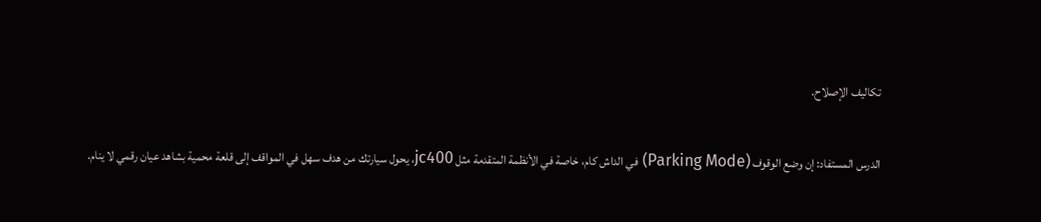تكاليف الإصلاح.

الدرس المستفاد: إن وضع الوقوف (Parking Mode) في الداش كام، خاصة في الأنظمة المتقدمة مثل jc400، يحول سيارتك من هدف سهل في المواقف إلى قلعة محمية بشاهد عيان رقمي لا ينام.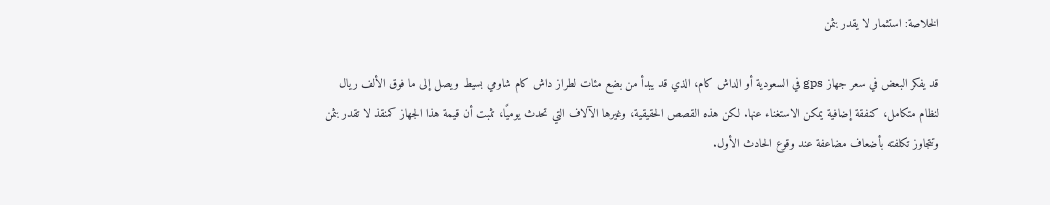الخلاصة: استثمار لا يقدر بثمن

قد يفكر البعض في سعر جهاز gps في السعودية أو الداش كام، الذي قد يبدأ من بضع مئات لطراز داش كام شاومي بسيط ويصل إلى ما فوق الألف ريال لنظام متكامل، كنفقة إضافية يمكن الاستغناء عنها. لكن هذه القصص الحقيقية، وغيرها الآلاف التي تحدث يوميًا، تثبت أن قيمة هذا الجهاز كمنقذ لا تقدر بثمن وتتجاوز تكلفته بأضعاف مضاعفة عند وقوع الحادث الأول.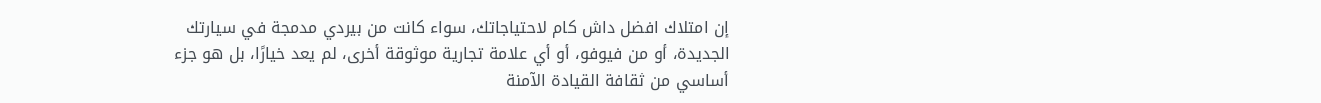إن امتلاك افضل داش كام لاحتياجاتك، سواء كانت من بيردي مدمجة في سيارتك الجديدة، أو من فيوفو، أو أي علامة تجارية موثوقة أخرى، لم يعد خيارًا، بل هو جزء أساسي من ثقافة القيادة الآمنة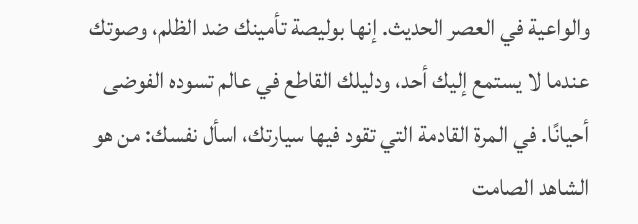والواعية في العصر الحديث. إنها بوليصة تأمينك ضد الظلم، وصوتك عندما لا يستمع إليك أحد، ودليلك القاطع في عالم تسوده الفوضى أحيانًا. في المرة القادمة التي تقود فيها سيارتك، اسأل نفسك: من هو الشاهد الصامت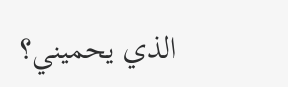الذي يحميني؟